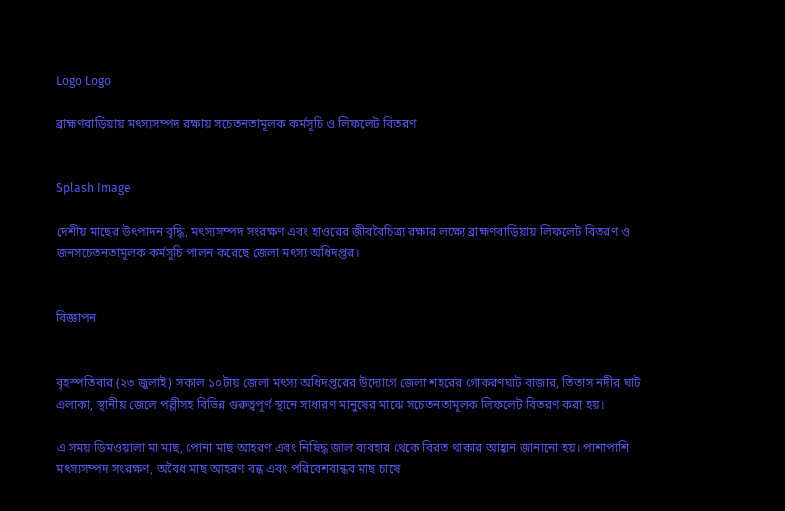Logo Logo

ব্রাহ্মণবাড়িয়ায় মৎস্যসম্পদ রক্ষায় সচেতনতামূলক কর্মসূচি ও লিফলেট বিতরণ


Splash Image

দেশীয় মাছের উৎপাদন বৃদ্ধি, মৎস্যসম্পদ সংরক্ষণ এবং হাওরের জীববৈচিত্র্য রক্ষার লক্ষ্যে ব্রাহ্মণবাড়িয়ায় লিফলেট বিতরণ ও জনসচেতনতামূলক কর্মসূচি পালন করেছে জেলা মৎস্য অধিদপ্তর।


বিজ্ঞাপন


বৃহস্পতিবার (২৩ জুলাই) সকাল ১০টায় জেলা মৎস্য অধিদপ্তরের উদ্যোগে জেলা শহরের গোকরণঘাট বাজার, তিতাস নদীর ঘাট এলাকা, স্থানীয় জেলে পল্লীসহ বিভিন্ন গুরুত্বপূর্ণ স্থানে সাধারণ মানুষের মাঝে সচেতনতামূলক লিফলেট বিতরণ করা হয়।

এ সময় ডিমওয়ালা মা মাছ, পোনা মাছ আহরণ এবং নিষিদ্ধ জাল ব্যবহার থেকে বিরত থাকার আহ্বান জানানো হয়। পাশাপাশি মৎস্যসম্পদ সংরক্ষণ, অবৈধ মাছ আহরণ বন্ধ এবং পরিবেশবান্ধব মাছ চাষে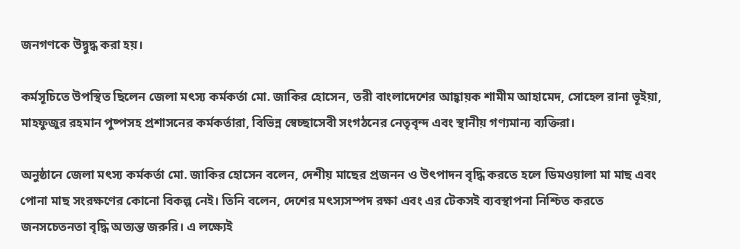জনগণকে উদ্বুদ্ধ করা হয়।

কর্মসূচিতে উপস্থিত ছিলেন জেলা মৎস্য কর্মকর্তা মো. জাকির হোসেন, তরী বাংলাদেশের আহ্বায়ক শামীম আহামেদ, সোহেল রানা ভূইয়া, মাহফুজুর রহমান পুষ্পসহ প্রশাসনের কর্মকর্তারা, বিভিন্ন স্বেচ্ছাসেবী সংগঠনের নেতৃবৃন্দ এবং স্থানীয় গণ্যমান্য ব্যক্তিরা।

অনুষ্ঠানে জেলা মৎস্য কর্মকর্তা মো. জাকির হোসেন বলেন, দেশীয় মাছের প্রজনন ও উৎপাদন বৃদ্ধি করতে হলে ডিমওয়ালা মা মাছ এবং পোনা মাছ সংরক্ষণের কোনো বিকল্প নেই। তিনি বলেন, দেশের মৎস্যসম্পদ রক্ষা এবং এর টেকসই ব্যবস্থাপনা নিশ্চিত করতে জনসচেতনতা বৃদ্ধি অত্যন্ত জরুরি। এ লক্ষ্যেই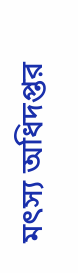মৎস্য অধিদপ্তর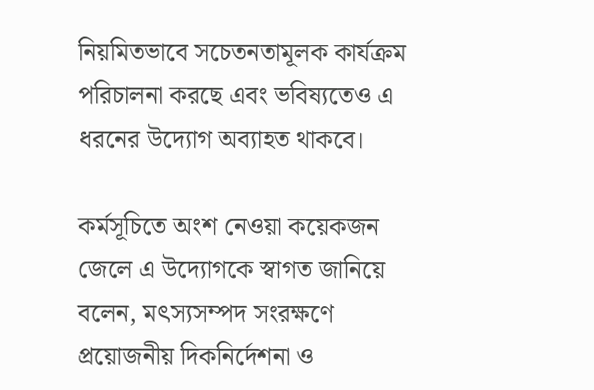নিয়মিতভাবে সচেতনতামূলক কার্যক্রম পরিচালনা করছে এবং ভবিষ্যতেও এ ধরনের উদ্যোগ অব্যাহত থাকবে।

কর্মসূচিতে অংশ নেওয়া কয়েকজন জেলে এ উদ্যোগকে স্বাগত জানিয়ে বলেন, মৎস্যসম্পদ সংরক্ষণে প্রয়োজনীয় দিকনির্দেশনা ও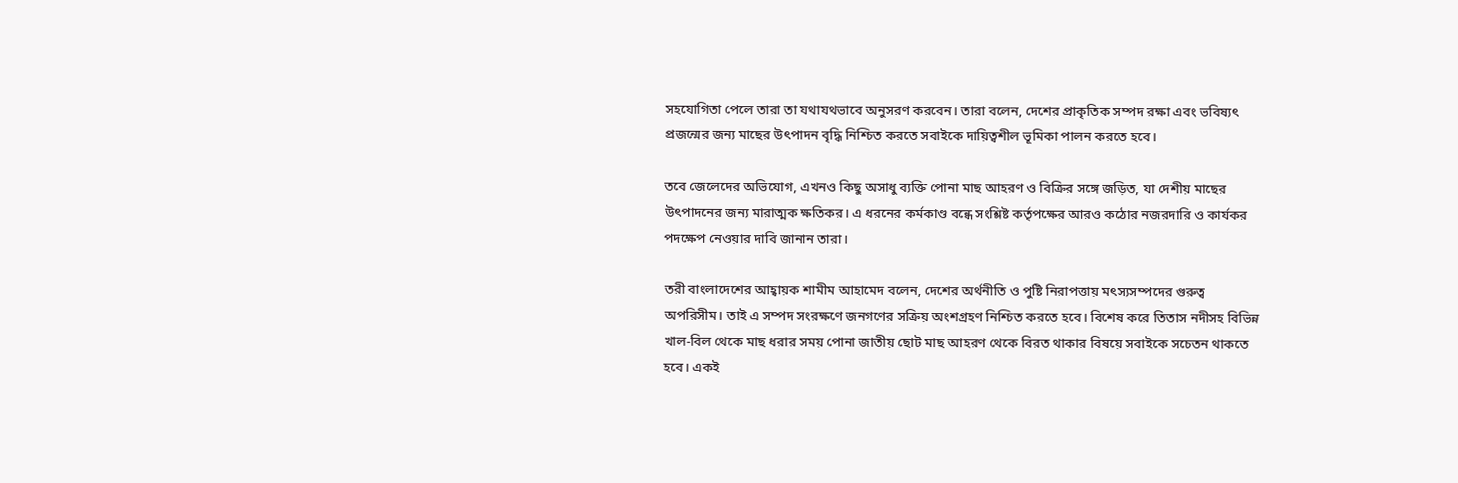সহযোগিতা পেলে তারা তা যথাযথভাবে অনুসরণ করবেন। তারা বলেন, দেশের প্রাকৃতিক সম্পদ রক্ষা এবং ভবিষ্যৎ প্রজন্মের জন্য মাছের উৎপাদন বৃদ্ধি নিশ্চিত করতে সবাইকে দায়িত্বশীল ভূমিকা পালন করতে হবে।

তবে জেলেদের অভিযোগ, এখনও কিছু অসাধু ব্যক্তি পোনা মাছ আহরণ ও বিক্রির সঙ্গে জড়িত, যা দেশীয় মাছের উৎপাদনের জন্য মারাত্মক ক্ষতিকর। এ ধরনের কর্মকাণ্ড বন্ধে সংশ্লিষ্ট কর্তৃপক্ষের আরও কঠোর নজরদারি ও কার্যকর পদক্ষেপ নেওয়ার দাবি জানান তারা।

তরী বাংলাদেশের আহ্বায়ক শামীম আহামেদ বলেন, দেশের অর্থনীতি ও পুষ্টি নিরাপত্তায় মৎস্যসম্পদের গুরুত্ব অপরিসীম। তাই এ সম্পদ সংরক্ষণে জনগণের সক্রিয় অংশগ্রহণ নিশ্চিত করতে হবে। বিশেষ করে তিতাস নদীসহ বিভিন্ন খাল-বিল থেকে মাছ ধরার সময় পোনা জাতীয় ছোট মাছ আহরণ থেকে বিরত থাকার বিষয়ে সবাইকে সচেতন থাকতে হবে। একই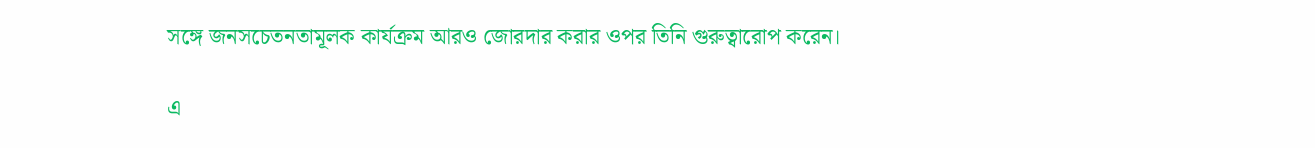সঙ্গে জনসচেতনতামূলক কার্যক্রম আরও জোরদার করার ওপর তিনি গুরুত্বারোপ করেন।

এ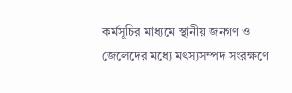কর্মসূচির মাধ্যমে স্থানীয় জনগণ ও জেলেদের মধ্যে মৎস্যসম্পদ সংরক্ষণে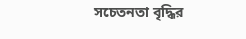সচেতনতা বৃদ্ধির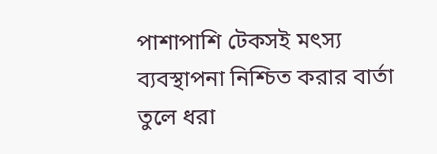পাশাপাশি টেকসই মৎস্য ব্যবস্থাপনা নিশ্চিত করার বার্তা তুলে ধরা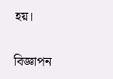হয়।

বিজ্ঞাপন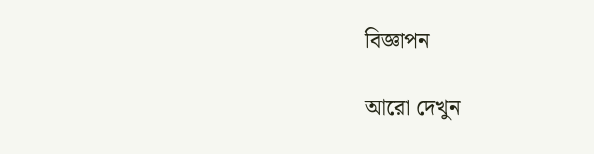বিজ্ঞাপন

আরো দেখুন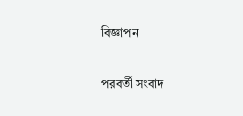বিজ্ঞাপন

পরবর্তী সংবাদ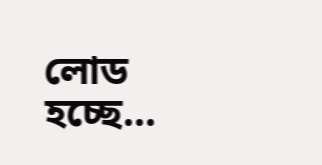লোড হচ্ছে...